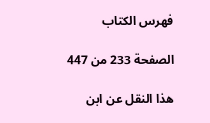فهرس الكتاب

الصفحة 233 من 447

هذا النقل عن ابن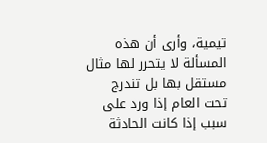تيمية، وأرى أن هذه المسألة لا يتحرر لها مثال مستقل بها بل تندرج تحت العام إذا ورد على سبب إذا كانت الحادثة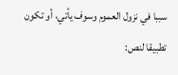سببا في نزول العموم وسوف يأتي، أو تكون تطبيقا لنص: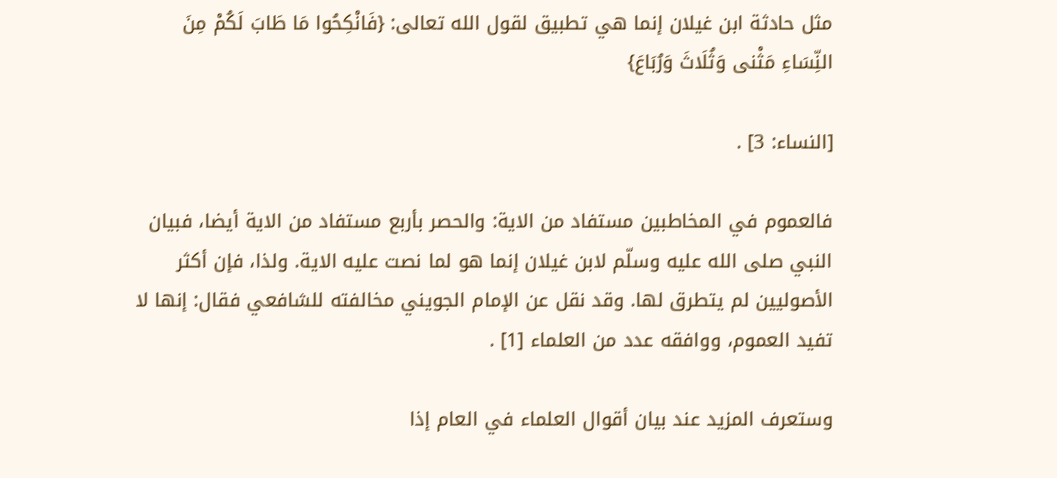مثل حادثة ابن غيلان إنما هي تطبيق لقول الله تعالى: {فَانْكِحُوا مَا طَابَ لَكُمْ مِنَ النِّسَاءِ مَثْنى وَثُلَاثَ وَرُبَاعَ}

[النساء: 3] .

فالعموم في المخاطبين مستفاد من الاية: والحصر بأربع مستفاد من الاية أيضا، فبيان النبي صلى الله عليه وسلّم لابن غيلان إنما هو لما نصت عليه الاية. ولذا، فإن أكثر الأصوليين لم يتطرق لها. وقد نقل عن الإمام الجويني مخالفته للشافعي فقال: إنها لا تفيد العموم، ووافقه عدد من العلماء [1] .

وستعرف المزيد عند بيان أقوال العلماء في العام إذا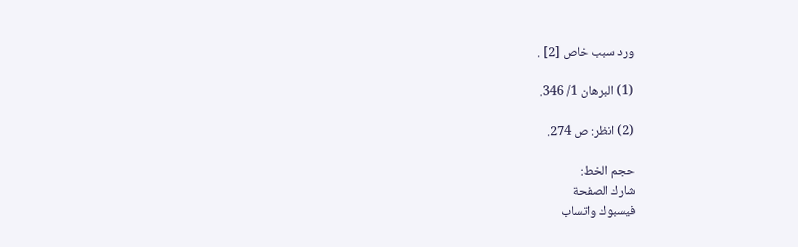ورد سبب خاص [2] .

(1) البرهان 1/ 346.

(2) انظر: ص 274.

حجم الخط:
شارك الصفحة
فيسبوك واتساب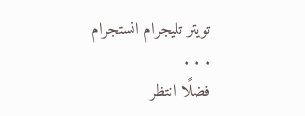تويتر تليجرام انستجرام
. . .
فضلًا انتظر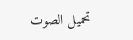تحميل الصوت